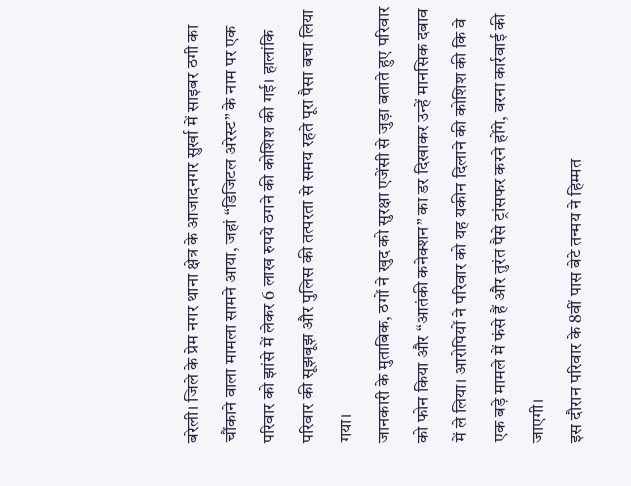बरेली। जिले के प्रेम नगर थाना क्षेत्र के आजादनगर सुर्खा में साइबर ठगी का चौंकाने वाला मामला सामने आया, जहां “डिजिटल अरेस्ट” के नाम पर एक परिवार को झांसे में लेकर 6 लाख रुपये ठगने की कोशिश की गई। हालांकि परिवार की सूझबूझ और पुलिस की तत्परता से समय रहते पूरा पैसा बचा लिया गया।
जानकारी के मुताबिक, ठगों ने खुद को सुरक्षा एजेंसी से जुड़ा बताते हुए परिवार को फोन किया और “आतंकी कनेक्शन” का डर दिखाकर उन्हें मानसिक दबाव में ले लिया। आरोपियों ने परिवार को यह यकीन दिलाने की कोशिश की कि वे एक बड़े मामले में फंसे हैं और तुरंत पैसे ट्रांसफर करने होंगे, वरना कार्रवाई की जाएगी।
इस दौरान परिवार के 8वीं पास बेटे तन्मय ने हिम्मत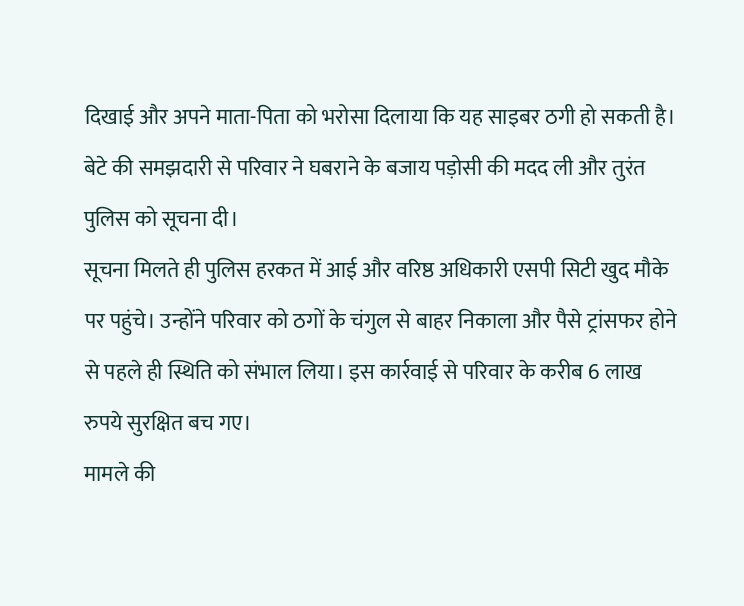दिखाई और अपने माता-पिता को भरोसा दिलाया कि यह साइबर ठगी हो सकती है। बेटे की समझदारी से परिवार ने घबराने के बजाय पड़ोसी की मदद ली और तुरंत पुलिस को सूचना दी।
सूचना मिलते ही पुलिस हरकत में आई और वरिष्ठ अधिकारी एसपी सिटी खुद मौके पर पहुंचे। उन्होंने परिवार को ठगों के चंगुल से बाहर निकाला और पैसे ट्रांसफर होने से पहले ही स्थिति को संभाल लिया। इस कार्रवाई से परिवार के करीब 6 लाख रुपये सुरक्षित बच गए।
मामले की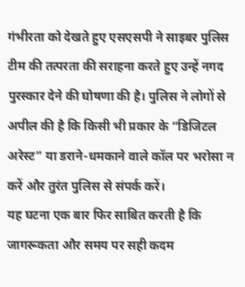गंभीरता को देखते हुए एसएसपी ने साइबर पुलिस टीम की तत्परता की सराहना करते हुए उन्हें नगद पुरस्कार देने की घोषणा की है। पुलिस ने लोगों से अपील की है कि किसी भी प्रकार के “डिजिटल अरेस्ट” या डराने-धमकाने वाले कॉल पर भरोसा न करें और तुरंत पुलिस से संपर्क करें।
यह घटना एक बार फिर साबित करती है कि जागरूकता और समय पर सही कदम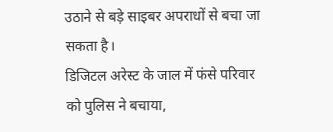उठाने से बड़े साइबर अपराधों से बचा जा सकता है।
डिजिटल अरेस्ट के जाल में फंसे परिवार को पुलिस ने बचाया,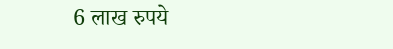6 लाख रुपये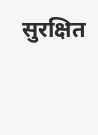सुरक्षित